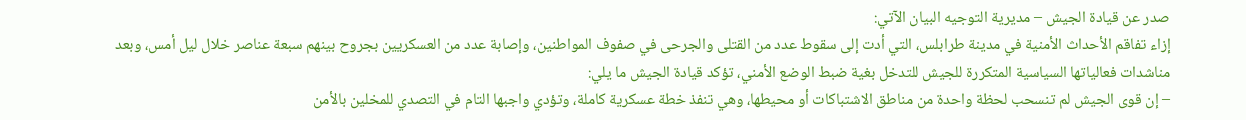صدر عن قيادة الجيش – مديرية التوجيه البيان الآتي:
إزاء تفاقم الأحداث الأمنية في مدينة طرابلس، التي أدت إلى سقوط عدد من القتلى والجرحى في صفوف المواطنين، وإصابة عدد من العسكريين بجروح بينهم سبعة عناصر خلال ليل أمس، وبعد مناشدات فعالياتها السياسية المتكررة للجيش للتدخل بغية ضبط الوضع الأمني، تؤكد قيادة الجيش ما يلي:
– إن قوى الجيش لم تنسحب لحظة واحدة من مناطق الاشتباكات أو محيطها، وهي تنفذ خطة عسكرية كاملة، وتؤدي واجبها التام في التصدي للمخلين بالأمن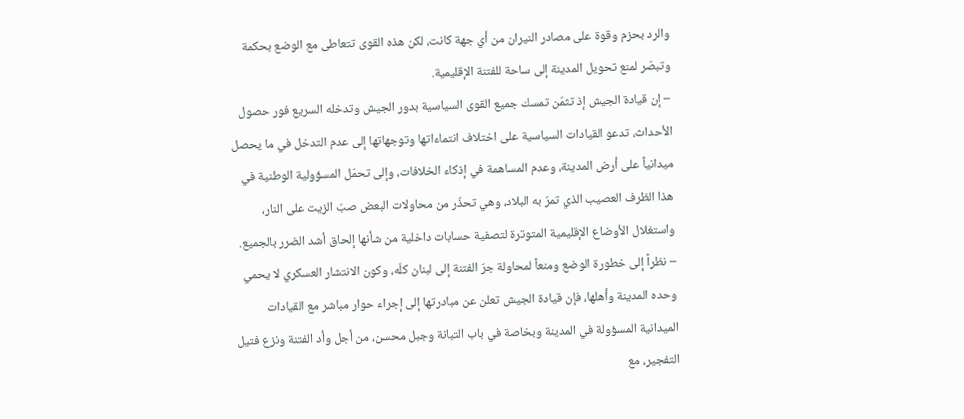والرد بحزم وقوة على مصادر النيران من أي جهة كانت، لكن هذه القوى تتعاطى مع الوضع بحكمة وتبصّر لمنع تحويل المدينة إلى ساحة للفتنة الإقليمية.
– إن قيادة الجيش إذ تثمّن تمسك جميع القوى السياسية بدور الجيش وتدخله السريع فور حصول الأحداث، تدعو القيادات السياسية على اختلاف انتماءاتها وتوجهاتها إلى عدم التدخل في ما يحصل ميدانياً على أرض المدينة، وعدم المساهمة في إذكاء الخلافات، وإلى تحمّل المسؤولية الوطنية في هذا الظرف العصيب الذي تمرّ به البلاد، وهي تحذّر من محاولات البعض صبّ الزيت على النار، واستغلال الأوضاع الإقليمية المتوترة لتصفية حسابات داخلية من شأنها إلحاق أشد الضرر بالجميع.
– نظراً إلى خطورة الوضع ومنعاً لمحاولة جرّ الفتنة إلى لبنان كلّه، وكون الانتشار العسكري لا يحمي وحده المدينة وأهلها، فإن قيادة الجيش تعلن عن مبادرتها إلى إجراء حوار مباشر مع القيادات الميدانية المسؤولة في المدينة وبخاصة في باب التبانة وجبل محسن، من أجل وأد الفتنة ونزع فتيل التفجير، مع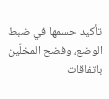تأكيد حسمها في ضبط الوضع، وفضح المخلّين باتفاقات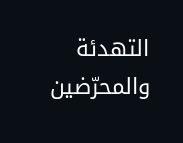التهدئة والمحرّضين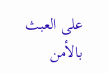على العبث بالأمن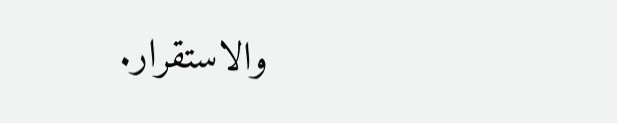والاستقرار.